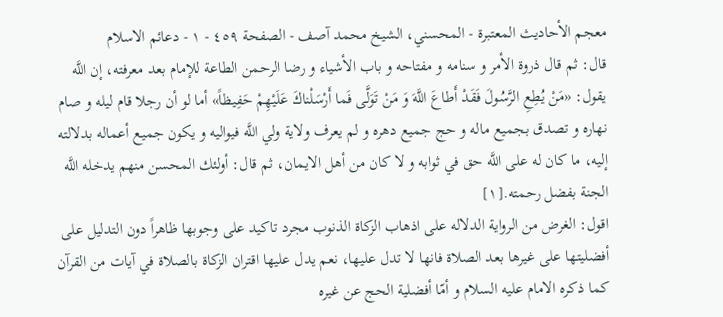معجم الأحاديث المعتبرة - المحسني، الشيخ محمد آصف - الصفحة ٤٥٩ - ١ - دعائم الاسلام
قال: ثم قال ذروة الأمر و سنامه و مفتاحه و باب الأشياء و رضا الرحمن الطاعة للإمام بعد معرفته، إن اللَّه يقول: «مَنْ يُطِعِ الرَّسُولَ فَقَدْ أَطاعَ اللَّهَ وَ مَنْ تَوَلَّى فَما أَرْسَلْناكَ عَلَيْهِمْ حَفِيظاً» أما لو أن رجلا قام ليله و صام نهاره و تصدق بجميع ماله و حج جميع دهره و لم يعرف ولاية ولي اللَّه فيواليه و يكون جميع أعماله بدلالته إليه، ما كان له على اللَّه حق في ثوابه و لا كان من أهل الايمان، ثم قال: أولئك المحسن منهم يدخله اللَّه الجنة بفضل رحمته.[١]
اقول: الغرض من الرواية الدلاله على اذهاب الزكاة الذنوب مجرد تاكيد على وجوبها ظاهراً دون التدليل على أفضليتها على غيرها بعد الصلاة فانها لا تدل عليها، نعم يدل عليها اقتران الزكاة بالصلاة في آيات من القرآن كما ذكره الامام عليه السلام و أمّا أفضلية الحج عن غيره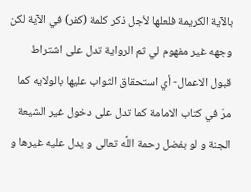بالآية الكريمة فلعلها لأجل ذكر كلمة (كفر) في الآية لكن وجهه غير مفهوم لي ثم الرواية تدل على اشتراط قبول الاعمال- أي استحقاق الثواب عليها بالولايه كما مرّ في كتاب الامامة كما تدل على دخول غير الشيعة الجنة و لو بفضل رحمة اللَّه تعالى و يدل عليه غيرها و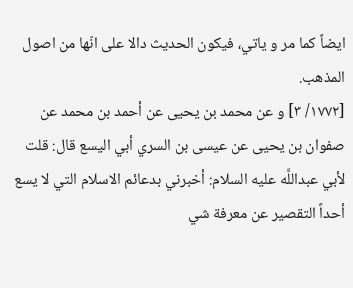ايضاً كما مر و ياتي، فيكون الحديث دالا على انّها من اصول المذهب.
[١٧٧٢/ ٣] و عن محمد بن يحيى عن أحمد بن محمد عن صفوان بن يحيى عن عيسى بن السري أبي اليسع قال: قلت لأبي عبداللَّه عليه السلام: أخبرني بدعائم الاسلام التي لا يسع أحداً التقصير عن معرفة شي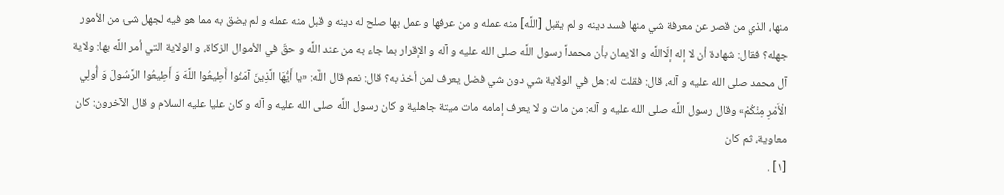منها، الذي من قصر عن معرفة شي منها فسد دينه و لم يقبل [اللَّه] منه عمله و من عرفها و عمل بها صلح له دينه و قبل منه عمله و لم يضق به مما هو فيه لجهل شئ من الأمور جهله؟ فقال: شهادة أن لا إله إلّااللَّه و الايمان بأن محمداً رسول اللَّه صلى الله عليه و آله و الإقرار بما جاء به من عند اللَّه و حقّ في الأموال الزكاة، و الولاية التي أمر اللَّه بها: ولاية آل محمد صلى الله عليه و آله، قال: فقلت له: هل في الولاية شي دون شي فضل يعرف لمن أخذ به؟ قال: نعم قال اللَّه: «يا أَيُّهَا الَّذِينَ آمَنُوا أَطِيعُوا اللَّهَ وَ أَطِيعُوا الرَّسُولَ وَ أُولِي الْأَمْرِ مِنْكُمْ» وقال رسول اللَّه صلى الله عليه و آله: من مات و لا يعرف إمامه مات ميتة جاهلية و كان رسول اللَّه صلى الله عليه و آله و كان عليا عليه السلام و قال الآخرون: كان معاوية، ثم كان
[١] .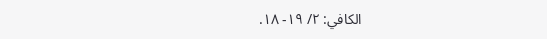الكافي: ٢/ ١٩- ١٨.